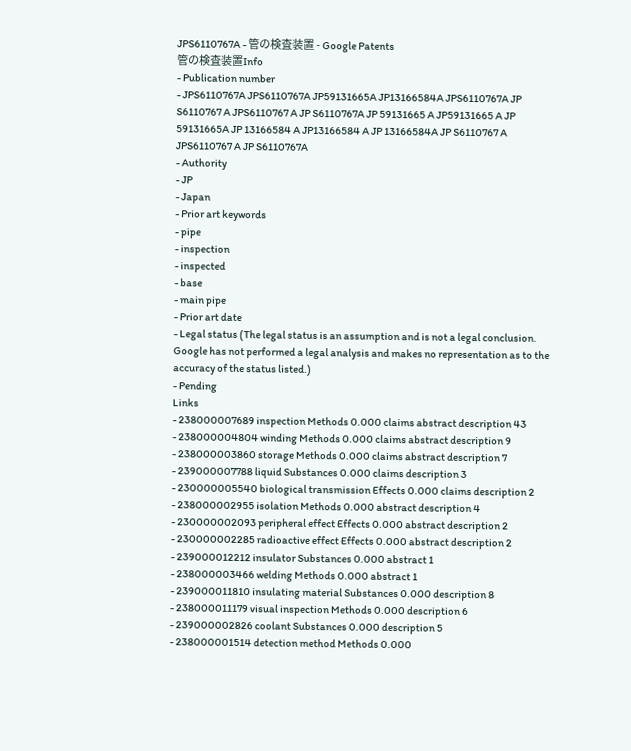JPS6110767A - 管の検査装置 - Google Patents
管の検査装置Info
- Publication number
- JPS6110767A JPS6110767A JP59131665A JP13166584A JPS6110767A JP S6110767 A JPS6110767 A JP S6110767A JP 59131665 A JP59131665 A JP 59131665A JP 13166584 A JP13166584 A JP 13166584A JP S6110767 A JPS6110767 A JP S6110767A
- Authority
- JP
- Japan
- Prior art keywords
- pipe
- inspection
- inspected
- base
- main pipe
- Prior art date
- Legal status (The legal status is an assumption and is not a legal conclusion. Google has not performed a legal analysis and makes no representation as to the accuracy of the status listed.)
- Pending
Links
- 238000007689 inspection Methods 0.000 claims abstract description 43
- 238000004804 winding Methods 0.000 claims abstract description 9
- 238000003860 storage Methods 0.000 claims abstract description 7
- 239000007788 liquid Substances 0.000 claims description 3
- 230000005540 biological transmission Effects 0.000 claims description 2
- 238000002955 isolation Methods 0.000 abstract description 4
- 230000002093 peripheral effect Effects 0.000 abstract description 2
- 230000002285 radioactive effect Effects 0.000 abstract description 2
- 239000012212 insulator Substances 0.000 abstract 1
- 238000003466 welding Methods 0.000 abstract 1
- 239000011810 insulating material Substances 0.000 description 8
- 238000011179 visual inspection Methods 0.000 description 6
- 239000002826 coolant Substances 0.000 description 5
- 238000001514 detection method Methods 0.000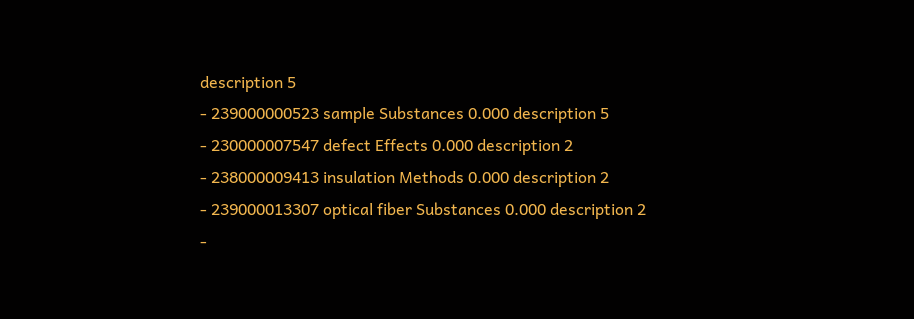description 5
- 239000000523 sample Substances 0.000 description 5
- 230000007547 defect Effects 0.000 description 2
- 238000009413 insulation Methods 0.000 description 2
- 239000013307 optical fiber Substances 0.000 description 2
-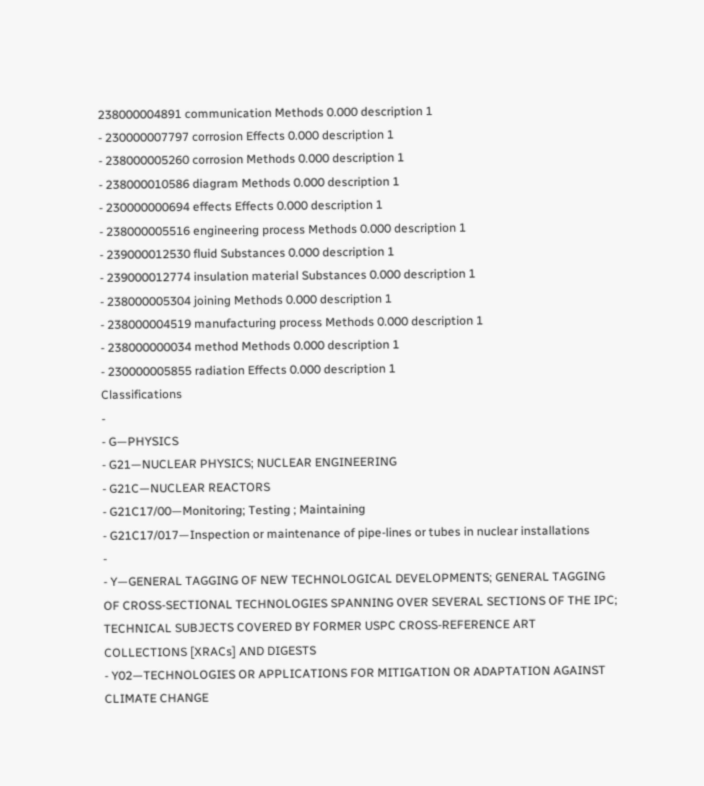238000004891 communication Methods 0.000 description 1
- 230000007797 corrosion Effects 0.000 description 1
- 238000005260 corrosion Methods 0.000 description 1
- 238000010586 diagram Methods 0.000 description 1
- 230000000694 effects Effects 0.000 description 1
- 238000005516 engineering process Methods 0.000 description 1
- 239000012530 fluid Substances 0.000 description 1
- 239000012774 insulation material Substances 0.000 description 1
- 238000005304 joining Methods 0.000 description 1
- 238000004519 manufacturing process Methods 0.000 description 1
- 238000000034 method Methods 0.000 description 1
- 230000005855 radiation Effects 0.000 description 1
Classifications
-
- G—PHYSICS
- G21—NUCLEAR PHYSICS; NUCLEAR ENGINEERING
- G21C—NUCLEAR REACTORS
- G21C17/00—Monitoring; Testing ; Maintaining
- G21C17/017—Inspection or maintenance of pipe-lines or tubes in nuclear installations
-
- Y—GENERAL TAGGING OF NEW TECHNOLOGICAL DEVELOPMENTS; GENERAL TAGGING OF CROSS-SECTIONAL TECHNOLOGIES SPANNING OVER SEVERAL SECTIONS OF THE IPC; TECHNICAL SUBJECTS COVERED BY FORMER USPC CROSS-REFERENCE ART COLLECTIONS [XRACs] AND DIGESTS
- Y02—TECHNOLOGIES OR APPLICATIONS FOR MITIGATION OR ADAPTATION AGAINST CLIMATE CHANGE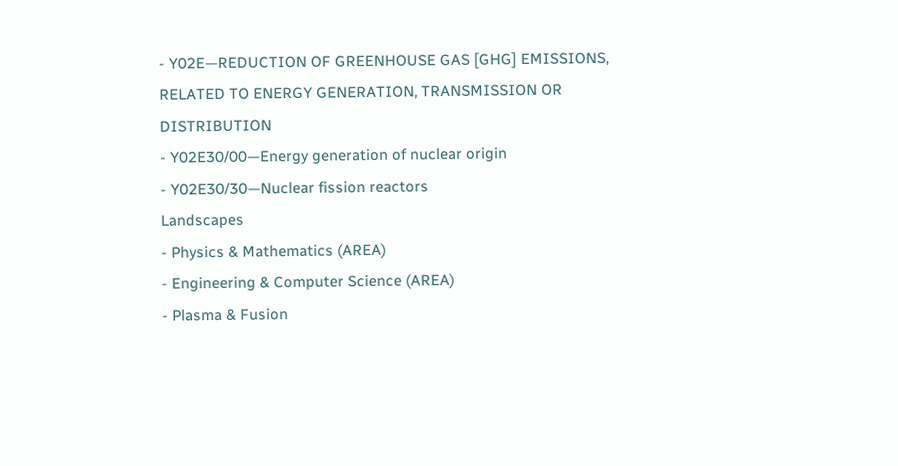- Y02E—REDUCTION OF GREENHOUSE GAS [GHG] EMISSIONS, RELATED TO ENERGY GENERATION, TRANSMISSION OR DISTRIBUTION
- Y02E30/00—Energy generation of nuclear origin
- Y02E30/30—Nuclear fission reactors
Landscapes
- Physics & Mathematics (AREA)
- Engineering & Computer Science (AREA)
- Plasma & Fusion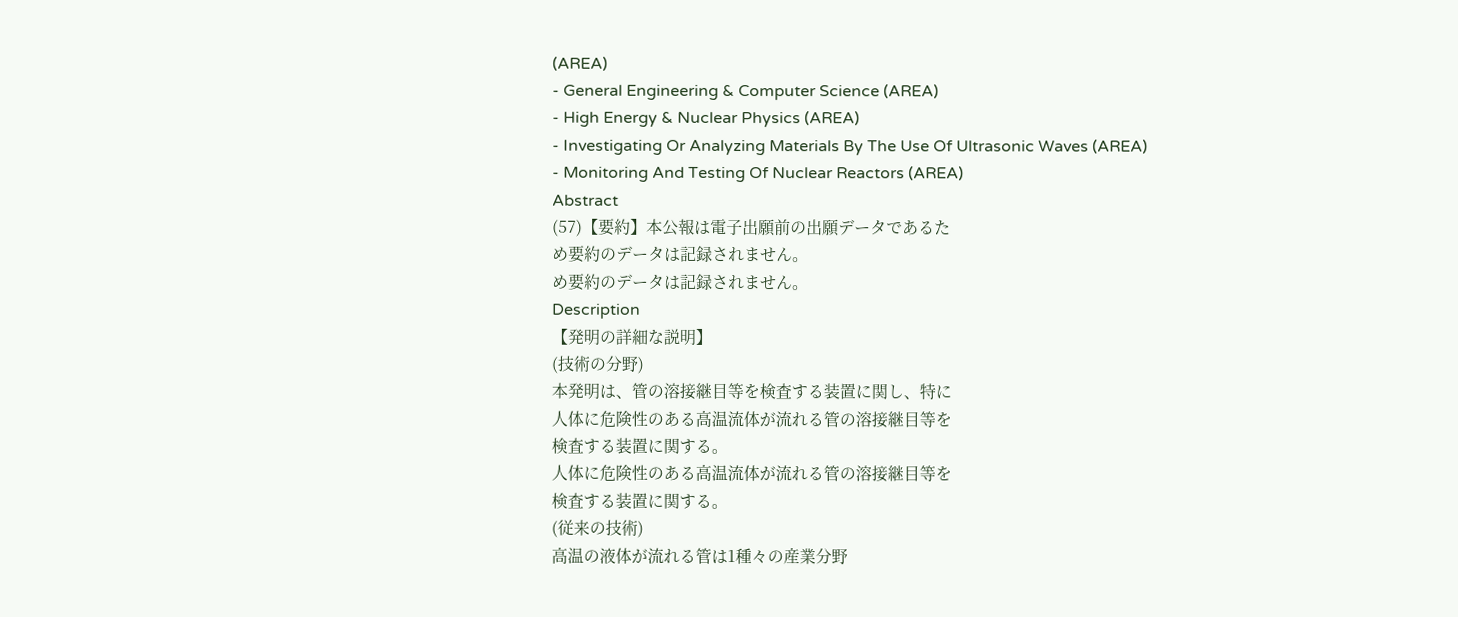(AREA)
- General Engineering & Computer Science (AREA)
- High Energy & Nuclear Physics (AREA)
- Investigating Or Analyzing Materials By The Use Of Ultrasonic Waves (AREA)
- Monitoring And Testing Of Nuclear Reactors (AREA)
Abstract
(57)【要約】本公報は電子出願前の出願データであるた
め要約のデータは記録されません。
め要約のデータは記録されません。
Description
【発明の詳細な説明】
(技術の分野)
本発明は、管の溶接継目等を検査する装置に関し、特に
人体に危険性のある高温流体が流れる管の溶接継目等を
検査する装置に関する。
人体に危険性のある高温流体が流れる管の溶接継目等を
検査する装置に関する。
(従来の技術)
高温の液体が流れる管は1種々の産業分野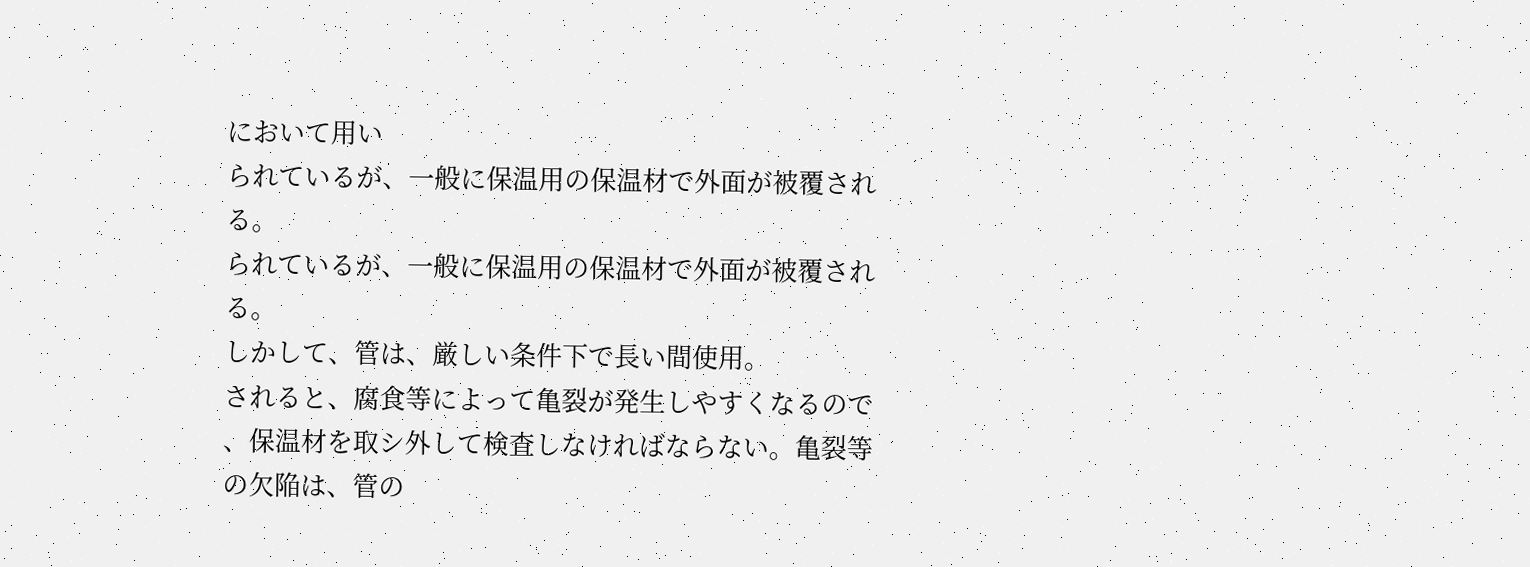において用い
られているが、一般に保温用の保温材で外面が被覆され
る。
られているが、一般に保温用の保温材で外面が被覆され
る。
しかして、管は、厳しい条件下で長い間使用。
されると、腐食等によって亀裂が発生しやすくなるので
、保温材を取シ外して検査しなければならない。亀裂等
の欠陥は、管の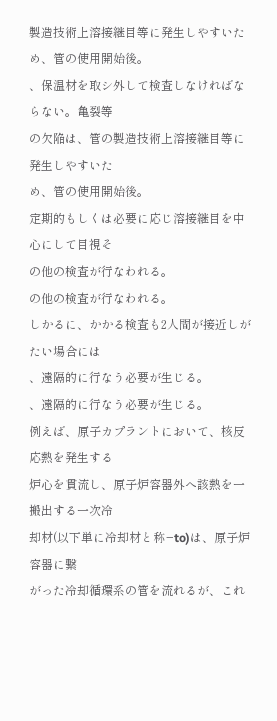製造技術上溶接継目等に発生しやすいた
め、管の使用開始後。
、保温材を取シ外して検査しなければならない。亀裂等
の欠陥は、管の製造技術上溶接継目等に発生しやすいた
め、管の使用開始後。
定期的もしくは必要に応じ溶接継目を中心にして目視そ
の他の検査が行なわれる。
の他の検査が行なわれる。
しかるに、かかる検査も2人間が接近しがたい場合には
、遠隔的に行なう必要が生じる。
、遠隔的に行なう必要が生じる。
例えば、原子カプラントにおいて、核反応熱を発生する
炉心を貫流し、原子炉容器外へ該熱を一搬出する一次冷
却材(以下単に冷却材と称−to)は、原子炉容器に繋
がった冷却循環系の管を流れるが、これ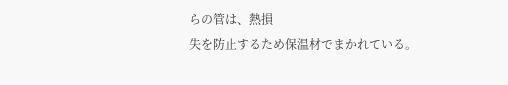らの管は、熱損
失を防止するため保温材でまかれている。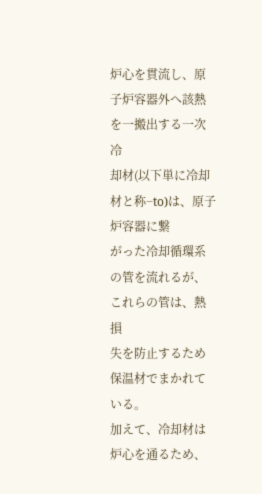炉心を貫流し、原子炉容器外へ該熱を一搬出する一次冷
却材(以下単に冷却材と称−to)は、原子炉容器に繋
がった冷却循環系の管を流れるが、これらの管は、熱損
失を防止するため保温材でまかれている。
加えて、冷却材は炉心を通るため、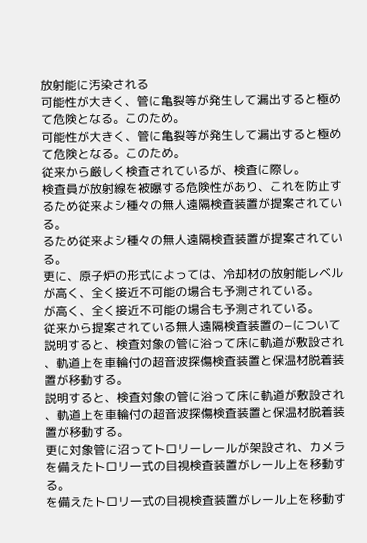放射能に汚染される
可能性が大きく、管に亀裂等が発生して漏出すると極め
て危険となる。このため。
可能性が大きく、管に亀裂等が発生して漏出すると極め
て危険となる。このため。
従来から厳しく検査されているが、検査に際し。
検査員が放射線を被曝する危険性があり、これを防止す
るため従来よシ種々の無人遠隔検査装置が提案されてい
る。
るため従来よシ種々の無人遠隔検査装置が提案されてい
る。
更に、原子炉の形式によっては、冷却材の放射能レベル
が高く、全く接近不可能の場合も予測されている。
が高く、全く接近不可能の場合も予測されている。
従来から提案されている無人遠隔検査装置の−について
説明すると、検査対象の管に浴って床に軌道が敷設され
、軌道上を車輪付の超音波探傷検査装置と保温材脱着装
置が移動する。
説明すると、検査対象の管に浴って床に軌道が敷設され
、軌道上を車輪付の超音波探傷検査装置と保温材脱着装
置が移動する。
更に対象管に沼ってトロリーレールが架設され、カメラ
を備えたトロリ一式の目視検査装置がレール上を移動す
る。
を備えたトロリ一式の目視検査装置がレール上を移動す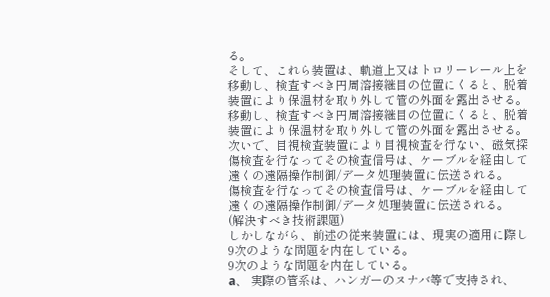る。
そして、これら装置は、軌道上又はトロリーレール上を
移動し、検査すべき円周溶接継目の位置にくると、脱着
装置により保温材を取り外して管の外面を露出させる。
移動し、検査すべき円周溶接継目の位置にくると、脱着
装置により保温材を取り外して管の外面を露出させる。
次いで、目視検査装置により目視検査を行ない、磁気探
傷検査を行なってその検査信号は、ケーブルを経由して
遠くの遠隔操作制御/データ処理装置に伝送される。
傷検査を行なってその検査信号は、ケーブルを経由して
遠くの遠隔操作制御/データ処理装置に伝送される。
(解決すべき技術課題)
しかしながら、前述の従来装置には、現実の適用に際し
9次のような問題を内在している。
9次のような問題を内在している。
a、 実際の管系は、ハンガーのヌナバ等で支持され、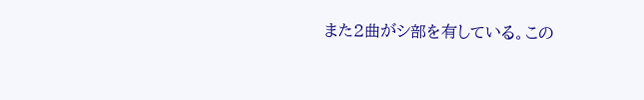また2曲がシ部を有している。この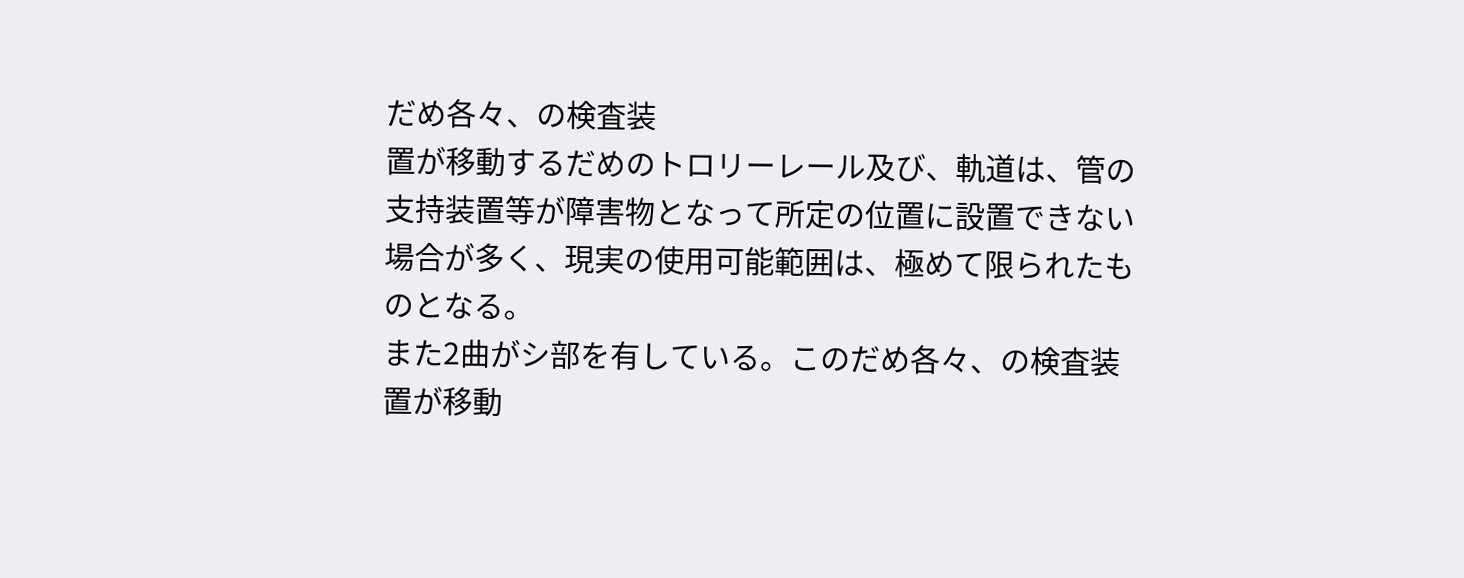だめ各々、の検査装
置が移動するだめのトロリーレール及び、軌道は、管の
支持装置等が障害物となって所定の位置に設置できない
場合が多く、現実の使用可能範囲は、極めて限られたも
のとなる。
また2曲がシ部を有している。このだめ各々、の検査装
置が移動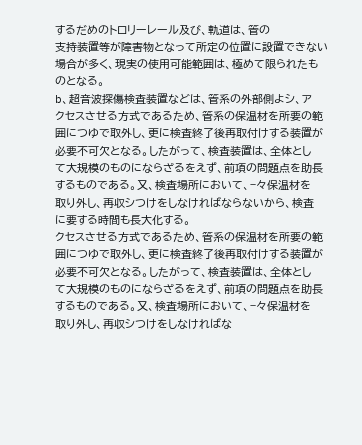するだめのトロリーレール及び、軌道は、管の
支持装置等が障害物となって所定の位置に設置できない
場合が多く、現実の使用可能範囲は、極めて限られたも
のとなる。
b、超音波探傷検査装置などは、管系の外部側よシ、ア
クセスさせる方式であるため、管系の保温材を所要の範
囲につゆで取外し、更に検査終了後再取付けする装置が
必要不可欠となる。したがって、検査装置は、全体とし
て大規模のものにならざるをえず、前項の問題点を助長
するものである。又、検査場所において、−々保温材を
取り外し、再収シつけをしなければならないから、検査
に要する時間も長大化する。
クセスさせる方式であるため、管系の保温材を所要の範
囲につゆで取外し、更に検査終了後再取付けする装置が
必要不可欠となる。したがって、検査装置は、全体とし
て大規模のものにならざるをえず、前項の問題点を助長
するものである。又、検査場所において、−々保温材を
取り外し、再収シつけをしなければな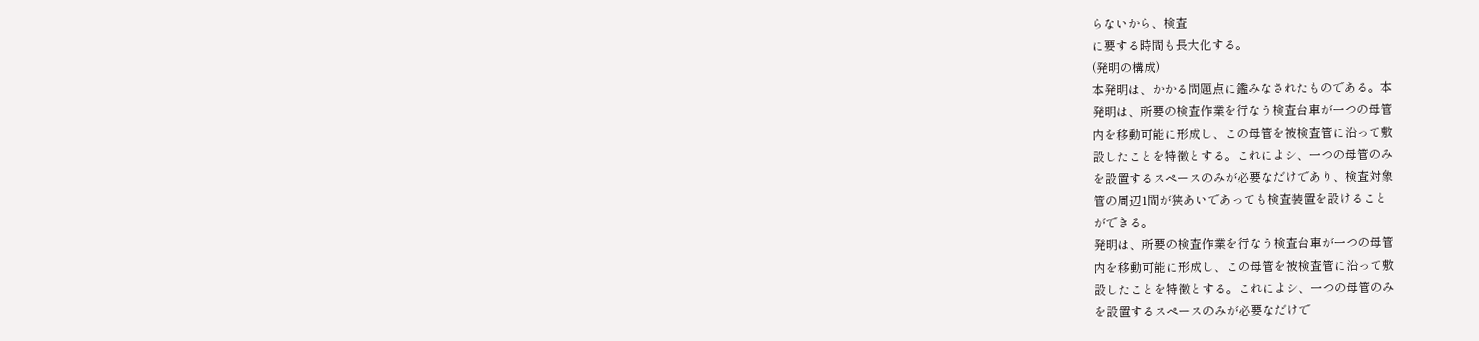らないから、検査
に要する時間も長大化する。
(発明の構成)
本発明は、かかる問題点に鑑みなされたものである。本
発明は、所要の検査作業を行なう検査台車が一つの母管
内を移動可能に形成し、この母管を被検査管に沿って敷
設したことを特徴とする。これによシ、一つの母管のみ
を設置するスペースのみが必要なだけであり、検査対象
管の周辺1間が狭あいであっても検査装置を設けること
ができる。
発明は、所要の検査作業を行なう検査台車が一つの母管
内を移動可能に形成し、この母管を被検査管に沿って敷
設したことを特徴とする。これによシ、一つの母管のみ
を設置するスペースのみが必要なだけで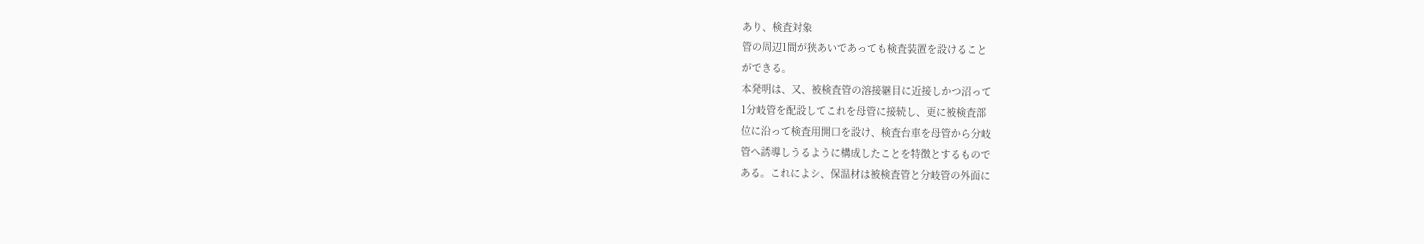あり、検査対象
管の周辺1間が狭あいであっても検査装置を設けること
ができる。
本発明は、又、被検査管の溶接継目に近接しかつ沼って
1分岐管を配設してこれを母管に接続し、更に被検査部
位に沿って検査用開口を設け、検査台車を母管から分岐
管へ誘導しうるように構成したことを特徴とするもので
ある。これによシ、保温材は被検査管と分岐管の外面に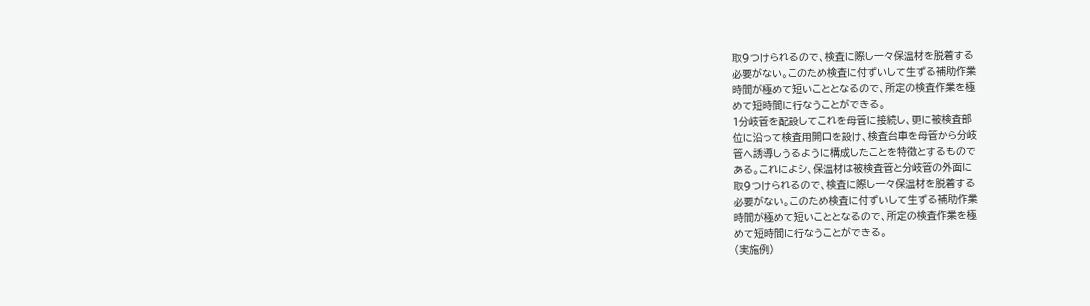取9つけられるので、検査に際し一々保温材を脱着する
必要がない。このため検査に付ずいして生ずる補助作業
時間が極めて短いこととなるので、所定の検査作業を極
めて短時間に行なうことができる。
1分岐管を配設してこれを母管に接続し、更に被検査部
位に沿って検査用開口を設け、検査台車を母管から分岐
管へ誘導しうるように構成したことを特徴とするもので
ある。これによシ、保温材は被検査管と分岐管の外面に
取9つけられるので、検査に際し一々保温材を脱着する
必要がない。このため検査に付ずいして生ずる補助作業
時間が極めて短いこととなるので、所定の検査作業を極
めて短時間に行なうことができる。
(実施例)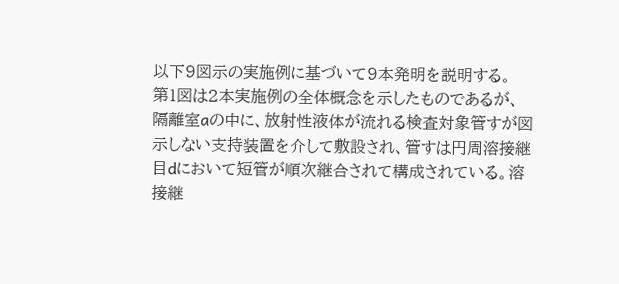以下9図示の実施例に基づいて9本発明を説明する。
第1図は2本実施例の全体概念を示したものであるが、
隔離室aの中に、放射性液体が流れる検査対象管すが図
示しない支持装置を介して敷設され、管すは円周溶接継
目dにおいて短管が順次継合されて構成されている。溶
接継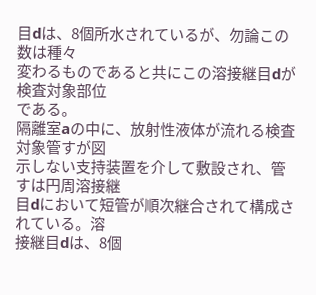目dは、8個所水されているが、勿論この数は種々
変わるものであると共にこの溶接継目dが検査対象部位
である。
隔離室aの中に、放射性液体が流れる検査対象管すが図
示しない支持装置を介して敷設され、管すは円周溶接継
目dにおいて短管が順次継合されて構成されている。溶
接継目dは、8個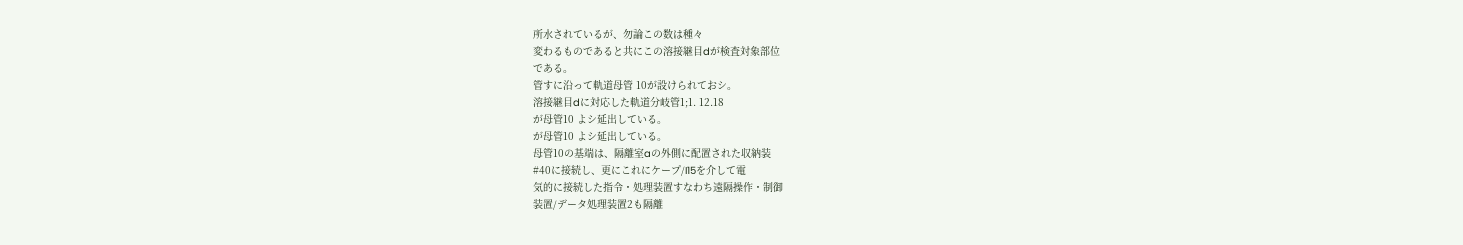所水されているが、勿論この数は種々
変わるものであると共にこの溶接継目dが検査対象部位
である。
管すに沿って軌道母管 10が設けられておシ。
溶接継目dに対応した軌道分岐管1;1. 12.18
が母管10 よシ延出している。
が母管10 よシ延出している。
母管10の基端は、隔離室aの外側に配置された収納装
#40に接続し、更にこれにケープ/I15を介して電
気的に接続した指令・処理装置すなわち遠隔操作・制御
装置/データ処理装置2も隔離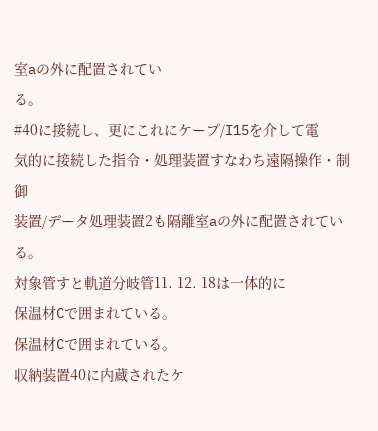室aの外に配置されてい
る。
#40に接続し、更にこれにケープ/I15を介して電
気的に接続した指令・処理装置すなわち遠隔操作・制御
装置/データ処理装置2も隔離室aの外に配置されてい
る。
対象管すと軌道分岐管11. 12. 18は一体的に
保温材Cで囲まれている。
保温材Cで囲まれている。
収納装置40に内蔵されたケ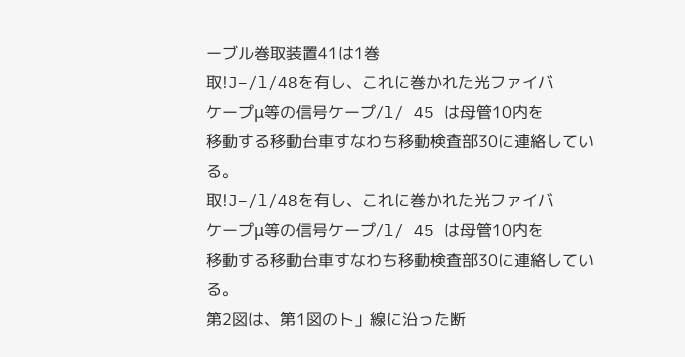ーブル巻取装置41は1巻
取!J−/l/48を有し、これに巻かれた光ファイバ
ケープμ等の信号ケープ/l/ 45 は母管10内を
移動する移動台車すなわち移動検査部30に連絡してい
る。
取!J−/l/48を有し、これに巻かれた光ファイバ
ケープμ等の信号ケープ/l/ 45 は母管10内を
移動する移動台車すなわち移動検査部30に連絡してい
る。
第2図は、第1図のト」線に沿った断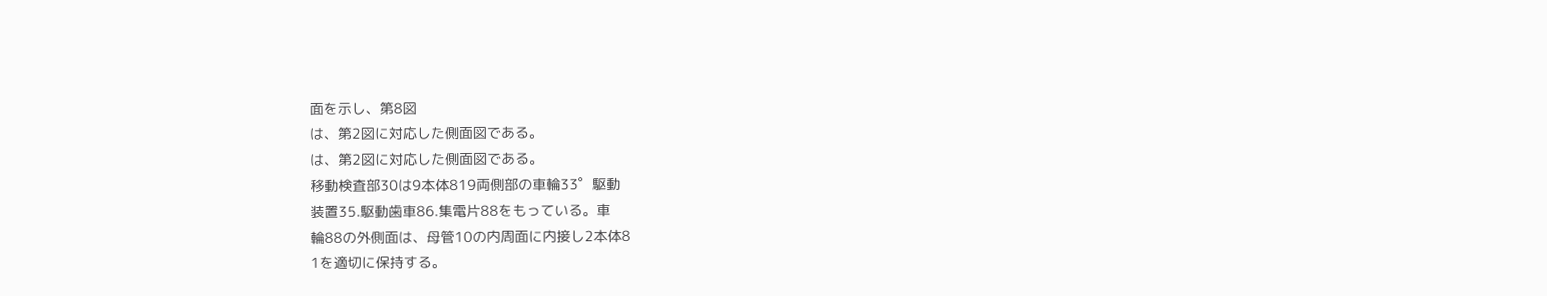面を示し、第8図
は、第2図に対応した側面図である。
は、第2図に対応した側面図である。
移動検査部30は9本体819両側部の車輪33゜駆動
装置35.駆動歯車86.集電片88をもっている。車
輪88の外側面は、母管10の内周面に内接し2本体8
1を適切に保持する。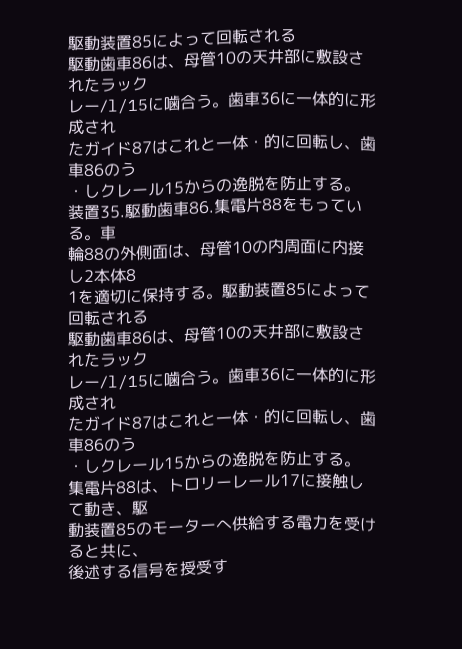駆動装置85によって回転される
駆動歯車86は、母管10の天井部に敷設されたラック
レー/l/15に噛合う。歯車36に一体的に形成され
たガイド87はこれと一体・的に回転し、歯車86のう
・しクレール15からの逸脱を防止する。
装置35.駆動歯車86.集電片88をもっている。車
輪88の外側面は、母管10の内周面に内接し2本体8
1を適切に保持する。駆動装置85によって回転される
駆動歯車86は、母管10の天井部に敷設されたラック
レー/l/15に噛合う。歯車36に一体的に形成され
たガイド87はこれと一体・的に回転し、歯車86のう
・しクレール15からの逸脱を防止する。
集電片88は、トロリーレール17に接触して動き、駆
動装置85のモーターへ供給する電力を受けると共に、
後述する信号を授受す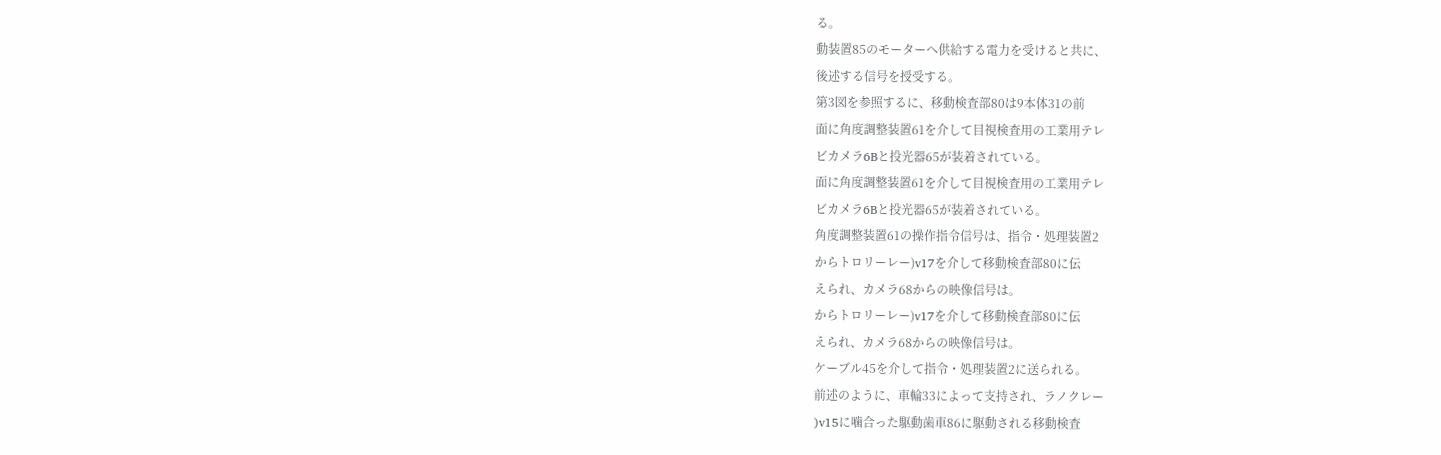る。
動装置85のモーターへ供給する電力を受けると共に、
後述する信号を授受する。
第3図を参照するに、移動検査部80は9本体31の前
面に角度調整装置61を介して目視検査用の工業用テレ
ビカメラ6Bと投光器65が装着されている。
面に角度調整装置61を介して目視検査用の工業用テレ
ビカメラ6Bと投光器65が装着されている。
角度調整装置61の操作指令信号は、指令・処理装置2
からトロリーレー)v17を介して移動検査部80に伝
えられ、カメラ68からの映像信号は。
からトロリーレー)v17を介して移動検査部80に伝
えられ、カメラ68からの映像信号は。
ケーブル45を介して指令・処理装置2に送られる。
前述のように、車輪33によって支持され、ラノクレー
)v15に噛合った駆動歯車86に駆動される移動検査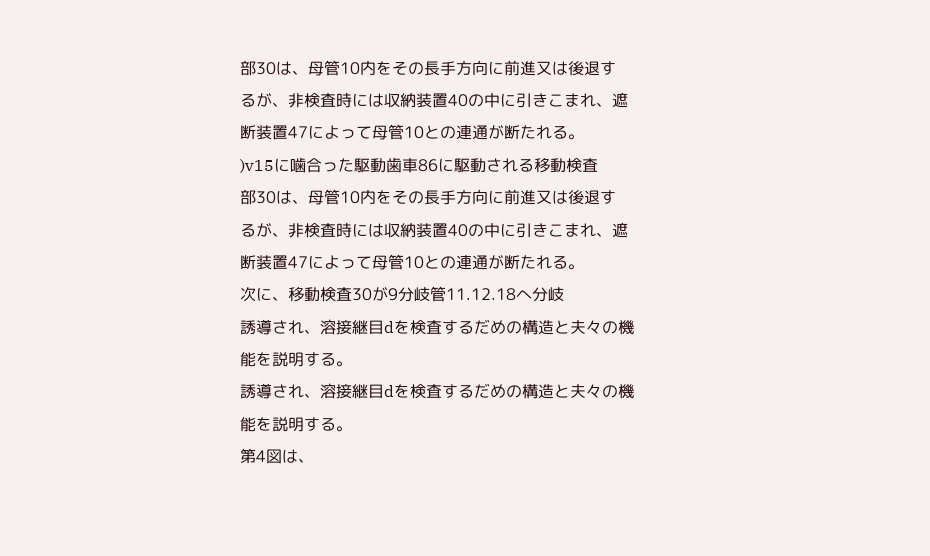部30は、母管10内をその長手方向に前進又は後退す
るが、非検査時には収納装置40の中に引きこまれ、遮
断装置47によって母管10との連通が断たれる。
)v15に噛合った駆動歯車86に駆動される移動検査
部30は、母管10内をその長手方向に前進又は後退す
るが、非検査時には収納装置40の中に引きこまれ、遮
断装置47によって母管10との連通が断たれる。
次に、移動検査30が9分岐管11.12.18へ分岐
誘導され、溶接継目dを検査するだめの構造と夫々の機
能を説明する。
誘導され、溶接継目dを検査するだめの構造と夫々の機
能を説明する。
第4図は、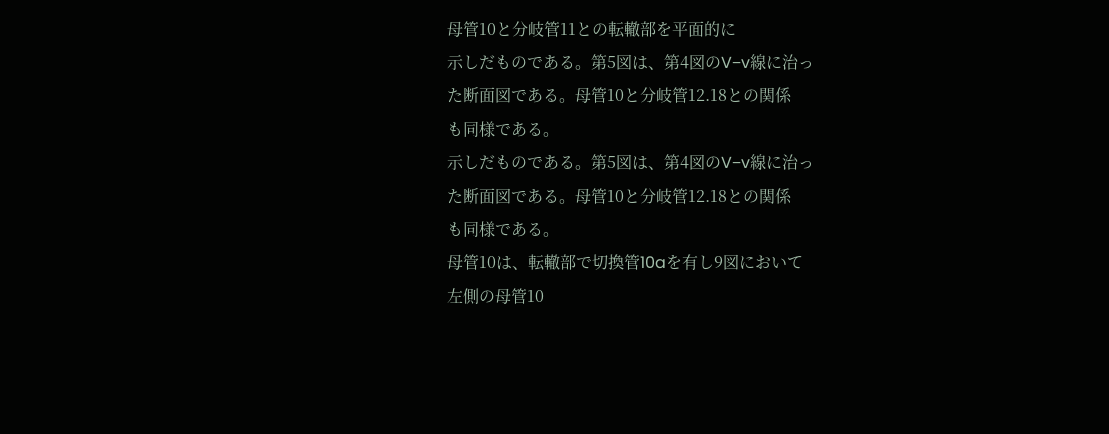母管10と分岐管11との転轍部を平面的に
示しだものである。第5図は、第4図のV−v線に治っ
た断面図である。母管10と分岐管12.18との関係
も同様である。
示しだものである。第5図は、第4図のV−v線に治っ
た断面図である。母管10と分岐管12.18との関係
も同様である。
母管10は、転轍部で切換管10aを有し9図において
左側の母管10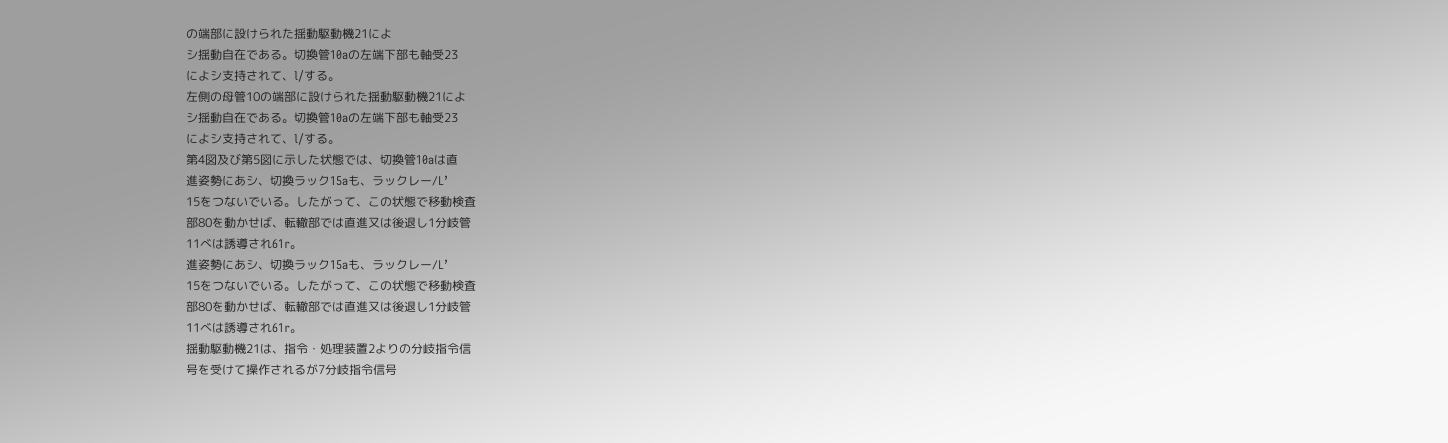の端部に設けられた揺動駆動機21によ
シ揺動自在である。切換管10aの左端下部も軸受23
によシ支持されて、l/する。
左側の母管10の端部に設けられた揺動駆動機21によ
シ揺動自在である。切換管10aの左端下部も軸受23
によシ支持されて、l/する。
第4図及び第5図に示した状態では、切換管10aは直
進姿勢にあシ、切換ラック15aも、ラックレー/L’
15をつないでいる。したがって、この状態で移動検査
部80を動かせば、転轍部では直進又は後退し1分岐管
11べは誘導され61r。
進姿勢にあシ、切換ラック15aも、ラックレー/L’
15をつないでいる。したがって、この状態で移動検査
部80を動かせば、転轍部では直進又は後退し1分岐管
11べは誘導され61r。
揺動駆動機21は、指令・処理装置2よりの分岐指令信
号を受けて操作されるが7分岐指令信号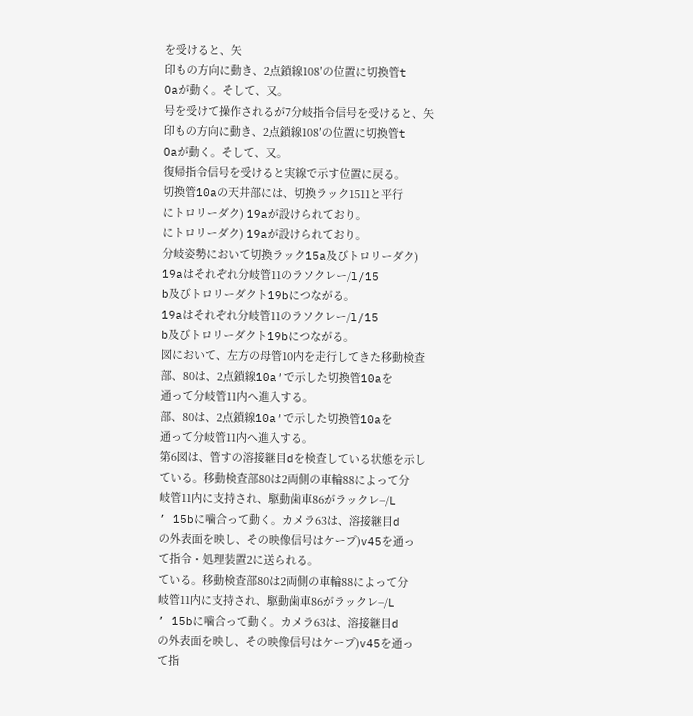を受けると、矢
印もの方向に動き、2点鎖線108′の位置に切換管t
Oaが動く。そして、又。
号を受けて操作されるが7分岐指令信号を受けると、矢
印もの方向に動き、2点鎖線108′の位置に切換管t
Oaが動く。そして、又。
復帰指令信号を受けると実線で示す位置に戻る。
切換管10aの天井部には、切換ラック1511と平行
にトロリーダク) 19aが設けられており。
にトロリーダク) 19aが設けられており。
分岐姿勢において切換ラック15a及びトロリーダク)
19aはそれぞれ分岐管11のラソクレー/l/15
b及びトロリーダクト19bにつながる。
19aはそれぞれ分岐管11のラソクレー/l/15
b及びトロリーダクト19bにつながる。
図において、左方の母管10内を走行してきた移動検査
部、80は、2点鎖線10a′で示した切換管10aを
通って分岐管11内へ進入する。
部、80は、2点鎖線10a′で示した切換管10aを
通って分岐管11内へ進入する。
第6図は、管すの溶接継目dを検査している状態を示し
ている。移動検査部80は2両側の車輪88によって分
岐管11内に支持され、駆動歯車86がラックレ−/L
’ 15bに噛合って動く。カメラ63は、溶接継目d
の外表面を映し、その映像信号はケープ)v45を通っ
て指令・処理装置2に送られる。
ている。移動検査部80は2両側の車輪88によって分
岐管11内に支持され、駆動歯車86がラックレ−/L
’ 15bに噛合って動く。カメラ63は、溶接継目d
の外表面を映し、その映像信号はケープ)v45を通っ
て指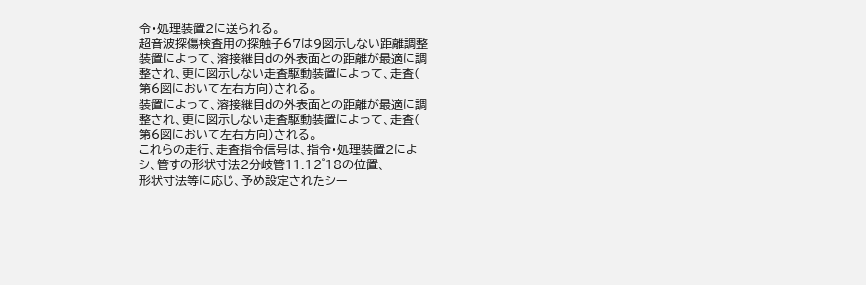令・処理装置2に送られる。
超音波探傷検査用の探触子67は9図示しない距離調整
装置によって、溶接継目dの外表面との距離が最適に調
整され、更に図示しない走査駆動装置によって、走査(
第6図において左右方向)される。
装置によって、溶接継目dの外表面との距離が最適に調
整され、更に図示しない走査駆動装置によって、走査(
第6図において左右方向)される。
これらの走行、走査指令信号は、指令・処理装置2によ
シ、管すの形状寸法2分岐管11.12゜18の位置、
形状寸法等に応じ、予め設定されたシー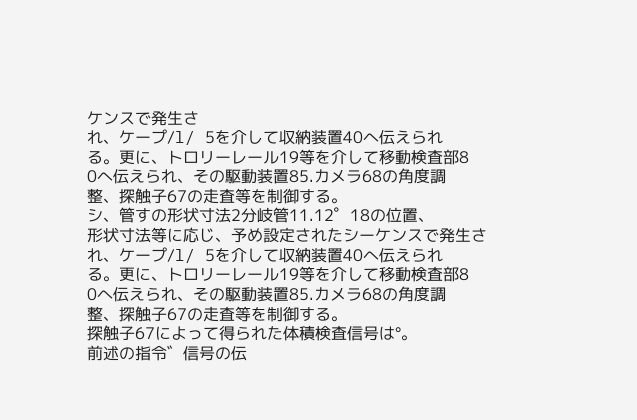ケンスで発生さ
れ、ケープ/l/ 5を介して収納装置40へ伝えられ
る。更に、トロリーレール19等を介して移動検査部8
0へ伝えられ、その駆動装置85.カメラ68の角度調
整、探触子67の走査等を制御する。
シ、管すの形状寸法2分岐管11.12゜18の位置、
形状寸法等に応じ、予め設定されたシーケンスで発生さ
れ、ケープ/l/ 5を介して収納装置40へ伝えられ
る。更に、トロリーレール19等を介して移動検査部8
0へ伝えられ、その駆動装置85.カメラ68の角度調
整、探触子67の走査等を制御する。
探触子67によって得られた体積検査信号は°。
前述の指令゛信号の伝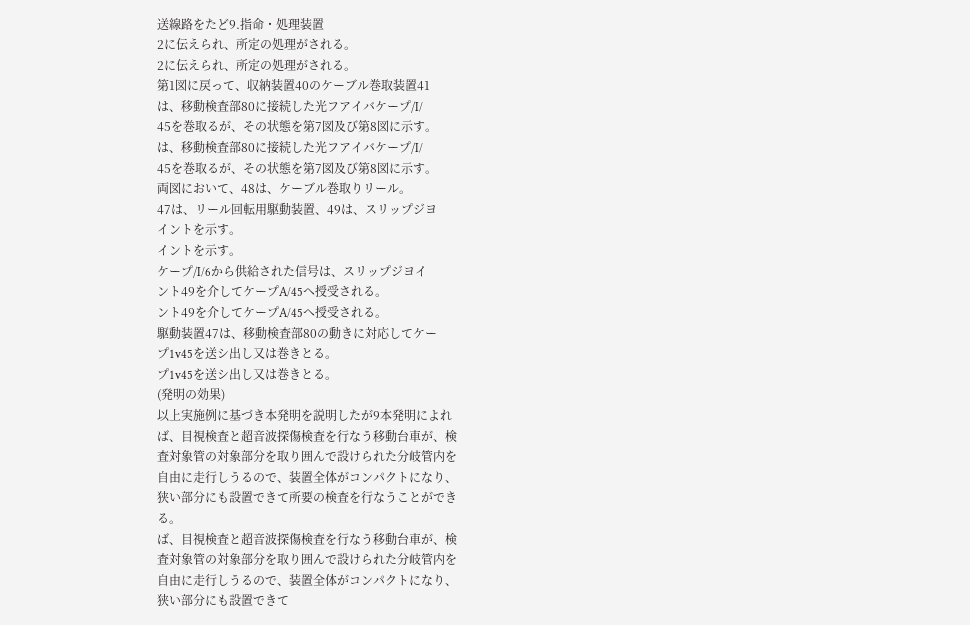送線路をたど9.指命・処理装置
2に伝えられ、所定の処理がされる。
2に伝えられ、所定の処理がされる。
第1図に戻って、収納装置40のケーブル巻取装置41
は、移動検査部80に接続した光フアイバケープ/I/
45を巻取るが、その状態を第7図及び第8図に示す。
は、移動検査部80に接続した光フアイバケープ/I/
45を巻取るが、その状態を第7図及び第8図に示す。
両図において、48は、ケーブル巻取りリール。
47は、リール回転用駆動装置、49は、スリップジヨ
イントを示す。
イントを示す。
ケープ/I/6から供給された信号は、スリップジヨイ
ント49を介してケープA/45へ授受される。
ント49を介してケープA/45へ授受される。
駆動装置47は、移動検査部80の動きに対応してケー
プ1v45を送シ出し又は巻きとる。
プ1v45を送シ出し又は巻きとる。
(発明の効果)
以上実施例に基づき本発明を説明したが9本発明によれ
ば、目視検査と超音波探傷検査を行なう移動台車が、検
査対象管の対象部分を取り囲んで設けられた分岐管内を
自由に走行しうるので、装置全体がコンパクトになり、
狭い部分にも設置できて所要の検査を行なうことができ
る。
ば、目視検査と超音波探傷検査を行なう移動台車が、検
査対象管の対象部分を取り囲んで設けられた分岐管内を
自由に走行しうるので、装置全体がコンパクトになり、
狭い部分にも設置できて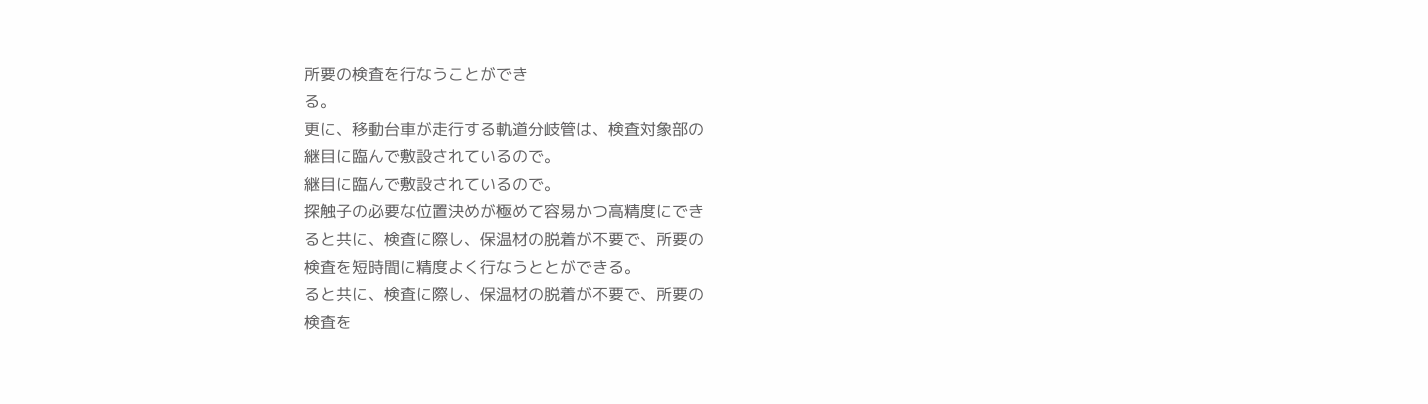所要の検査を行なうことができ
る。
更に、移動台車が走行する軌道分岐管は、検査対象部の
継目に臨んで敷設されているので。
継目に臨んで敷設されているので。
探触子の必要な位置決めが極めて容易かつ高精度にでき
ると共に、検査に際し、保温材の脱着が不要で、所要の
検査を短時間に精度よく行なうととができる。
ると共に、検査に際し、保温材の脱着が不要で、所要の
検査を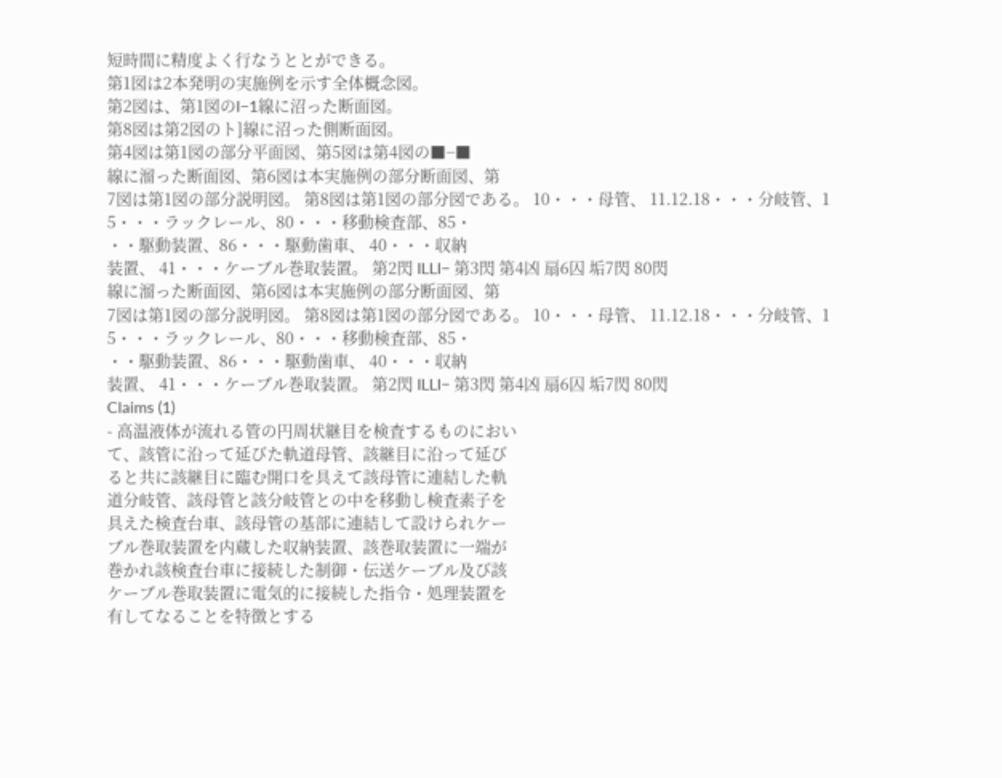短時間に精度よく行なうととができる。
第1図は2本発明の実施例を示す全体概念図。
第2図は、第1図のI−1線に沼った断面図。
第8図は第2図のト]線に沼った側断面図。
第4図は第1図の部分平面図、第5図は第4図の■−■
線に溜った断面図、第6図は本実施例の部分断面図、第
7図は第1図の部分説明図。 第8図は第1図の部分図である。 10・・・母管、 11.12.18・・・分岐管、1
5・・・ラックレール、80・・・移動検査部、85・
・・駆動装置、86・・・駆動歯車、 40・・・収納
装置、 41・・・ケーブル巻取装置。 第2閃 ILLI− 第3閃 第4凶 扇6囚 垢7閃 80閃
線に溜った断面図、第6図は本実施例の部分断面図、第
7図は第1図の部分説明図。 第8図は第1図の部分図である。 10・・・母管、 11.12.18・・・分岐管、1
5・・・ラックレール、80・・・移動検査部、85・
・・駆動装置、86・・・駆動歯車、 40・・・収納
装置、 41・・・ケーブル巻取装置。 第2閃 ILLI− 第3閃 第4凶 扇6囚 垢7閃 80閃
Claims (1)
- 高温液体が流れる管の円周状継目を検査するものにおい
て、該管に沿って延びた軌道母管、該継目に沿って延び
ると共に該継目に臨む開口を具えて該母管に連結した軌
道分岐管、該母管と該分岐管との中を移動し検査素子を
具えた検査台車、該母管の基部に連結して設けられケー
ブル巻取装置を内蔵した収納装置、該巻取装置に一端が
巻かれ該検査台車に接続した制御・伝送ケーブル及び該
ケーブル巻取装置に電気的に接続した指令・処理装置を
有してなることを特徴とする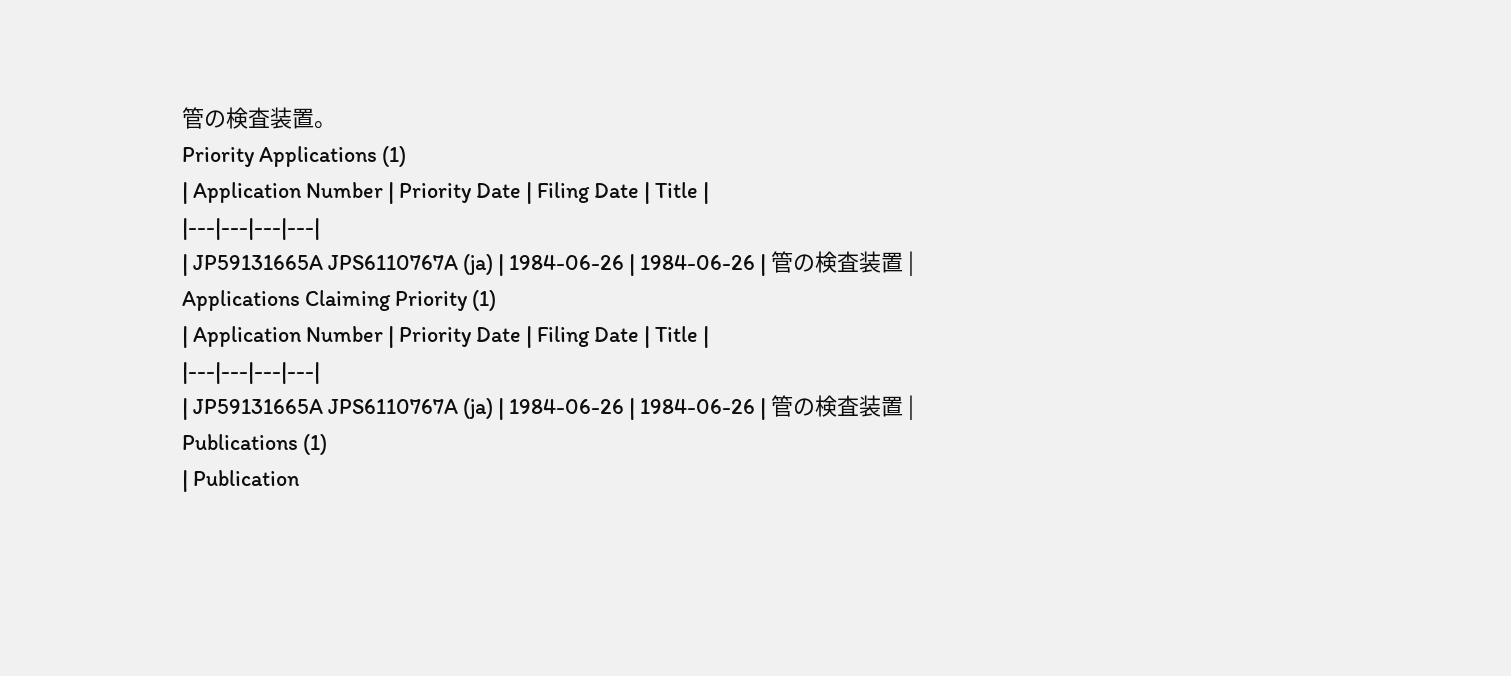管の検査装置。
Priority Applications (1)
| Application Number | Priority Date | Filing Date | Title |
|---|---|---|---|
| JP59131665A JPS6110767A (ja) | 1984-06-26 | 1984-06-26 | 管の検査装置 |
Applications Claiming Priority (1)
| Application Number | Priority Date | Filing Date | Title |
|---|---|---|---|
| JP59131665A JPS6110767A (ja) | 1984-06-26 | 1984-06-26 | 管の検査装置 |
Publications (1)
| Publication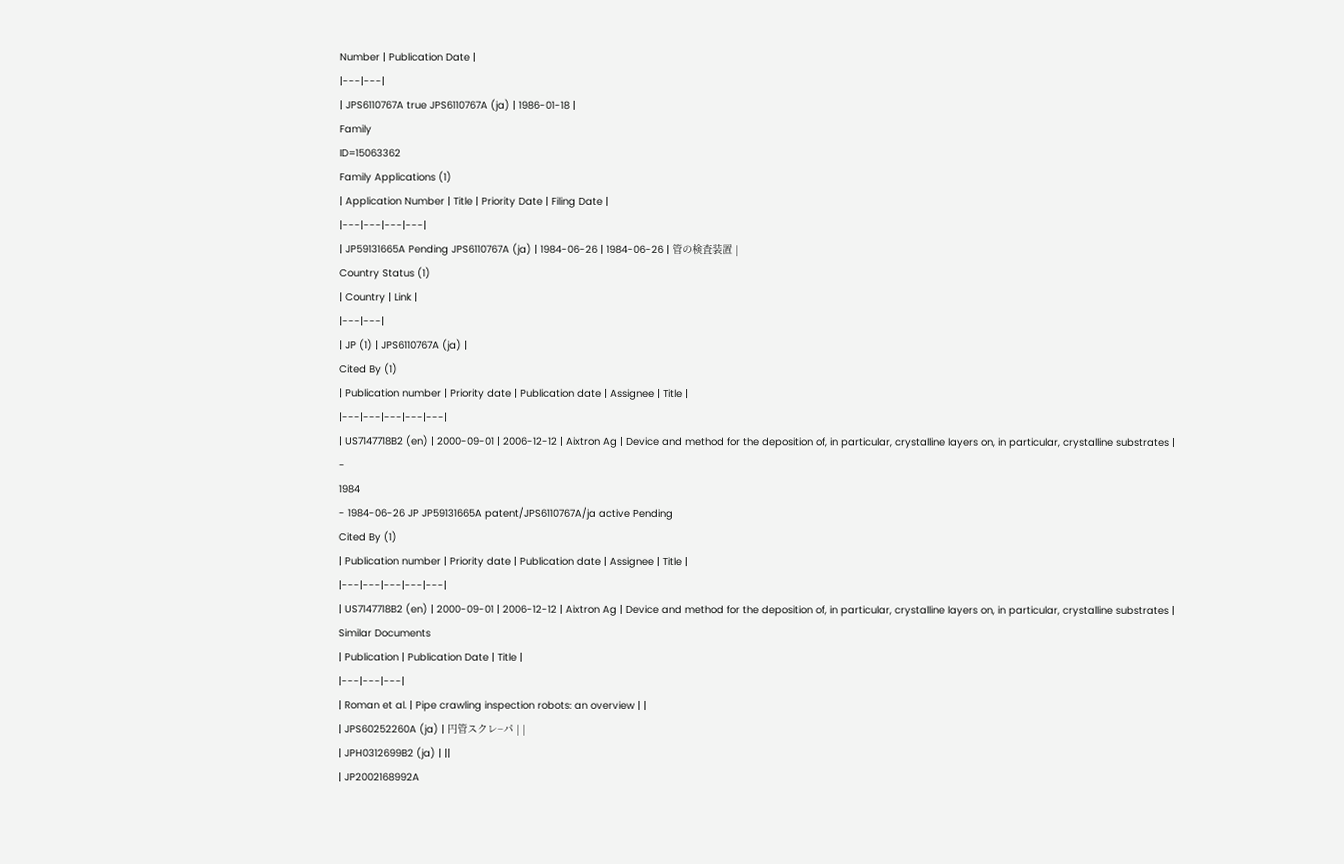Number | Publication Date |
|---|---|
| JPS6110767A true JPS6110767A (ja) | 1986-01-18 |
Family
ID=15063362
Family Applications (1)
| Application Number | Title | Priority Date | Filing Date |
|---|---|---|---|
| JP59131665A Pending JPS6110767A (ja) | 1984-06-26 | 1984-06-26 | 管の検査装置 |
Country Status (1)
| Country | Link |
|---|---|
| JP (1) | JPS6110767A (ja) |
Cited By (1)
| Publication number | Priority date | Publication date | Assignee | Title |
|---|---|---|---|---|
| US7147718B2 (en) | 2000-09-01 | 2006-12-12 | Aixtron Ag | Device and method for the deposition of, in particular, crystalline layers on, in particular, crystalline substrates |
-
1984
- 1984-06-26 JP JP59131665A patent/JPS6110767A/ja active Pending
Cited By (1)
| Publication number | Priority date | Publication date | Assignee | Title |
|---|---|---|---|---|
| US7147718B2 (en) | 2000-09-01 | 2006-12-12 | Aixtron Ag | Device and method for the deposition of, in particular, crystalline layers on, in particular, crystalline substrates |
Similar Documents
| Publication | Publication Date | Title |
|---|---|---|
| Roman et al. | Pipe crawling inspection robots: an overview | |
| JPS60252260A (ja) | 円管スクレ−パ | |
| JPH0312699B2 (ja) | ||
| JP2002168992A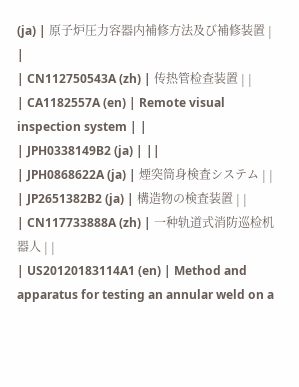(ja) | 原子炉圧力容器内補修方法及び補修装置 | |
| CN112750543A (zh) | 传热管检查装置 | |
| CA1182557A (en) | Remote visual inspection system | |
| JPH0338149B2 (ja) | ||
| JPH0868622A (ja) | 煙突筒身検査システム | |
| JP2651382B2 (ja) | 構造物の検査装置 | |
| CN117733888A (zh) | 一种轨道式消防巡检机器人 | |
| US20120183114A1 (en) | Method and apparatus for testing an annular weld on a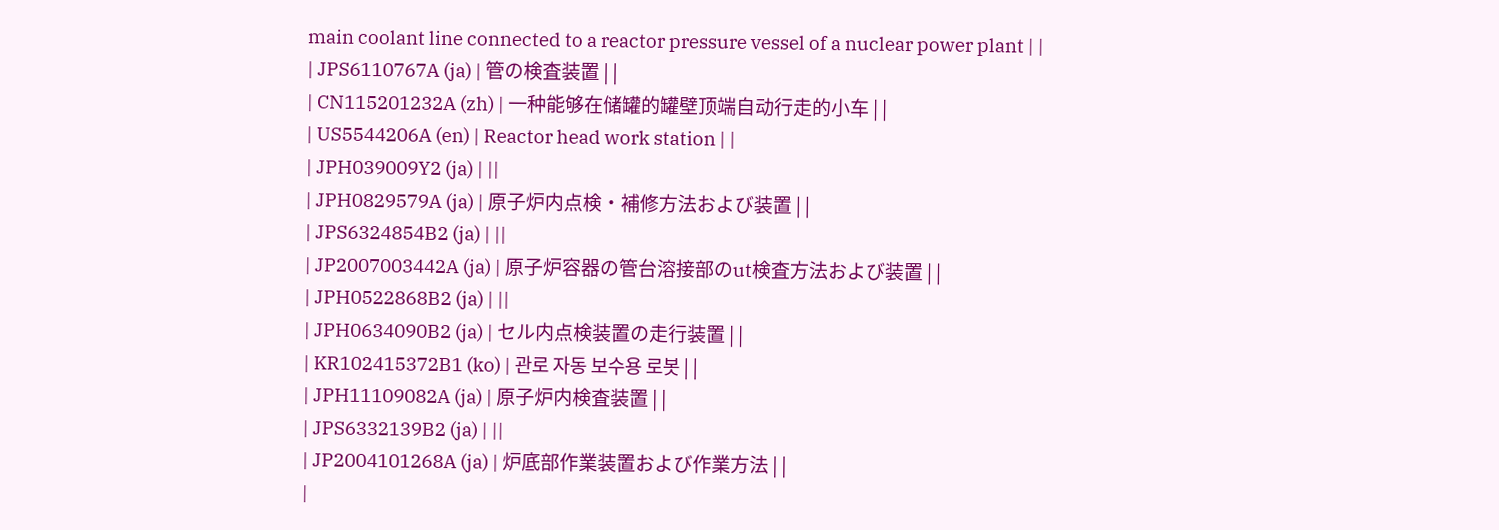main coolant line connected to a reactor pressure vessel of a nuclear power plant | |
| JPS6110767A (ja) | 管の検査装置 | |
| CN115201232A (zh) | 一种能够在储罐的罐壁顶端自动行走的小车 | |
| US5544206A (en) | Reactor head work station | |
| JPH039009Y2 (ja) | ||
| JPH0829579A (ja) | 原子炉内点検・補修方法および装置 | |
| JPS6324854B2 (ja) | ||
| JP2007003442A (ja) | 原子炉容器の管台溶接部のut検査方法および装置 | |
| JPH0522868B2 (ja) | ||
| JPH0634090B2 (ja) | セル内点検装置の走行装置 | |
| KR102415372B1 (ko) | 관로 자동 보수용 로봇 | |
| JPH11109082A (ja) | 原子炉内検査装置 | |
| JPS6332139B2 (ja) | ||
| JP2004101268A (ja) | 炉底部作業装置および作業方法 | |
|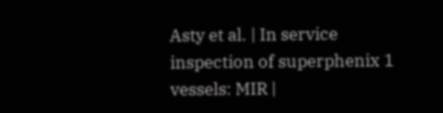Asty et al. | In service inspection of superphenix 1 vessels: MIR |